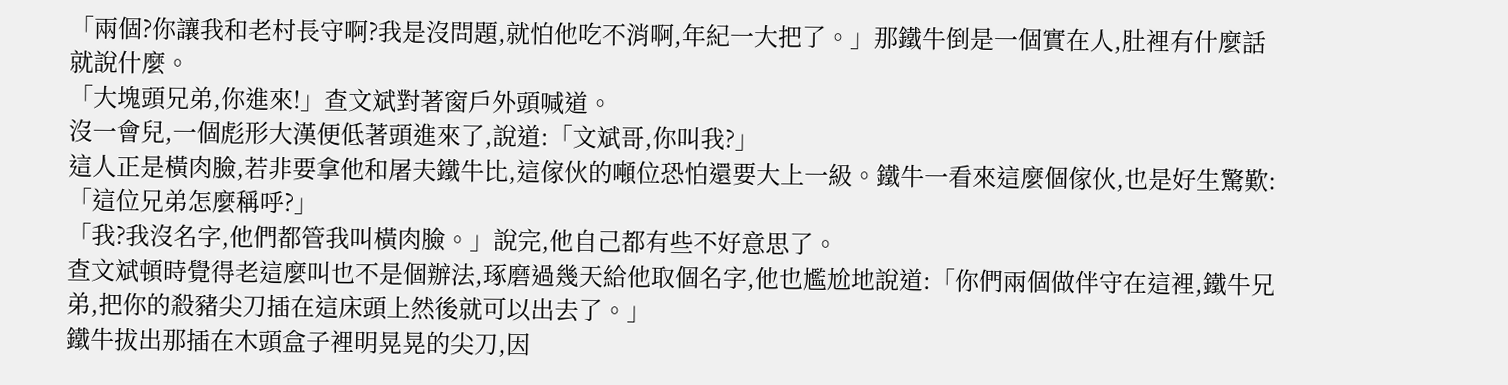「兩個?你讓我和老村長守啊?我是沒問題,就怕他吃不消啊,年紀一大把了。」那鐵牛倒是一個實在人,肚裡有什麼話就說什麼。
「大塊頭兄弟,你進來!」查文斌對著窗戶外頭喊道。
沒一會兒,一個彪形大漢便低著頭進來了,說道:「文斌哥,你叫我?」
這人正是橫肉臉,若非要拿他和屠夫鐵牛比,這傢伙的噸位恐怕還要大上一級。鐵牛一看來這麼個傢伙,也是好生驚歎:「這位兄弟怎麼稱呼?」
「我?我沒名字,他們都管我叫橫肉臉。」說完,他自己都有些不好意思了。
查文斌頓時覺得老這麼叫也不是個辦法,琢磨過幾天給他取個名字,他也尷尬地說道:「你們兩個做伴守在這裡,鐵牛兄弟,把你的殺豬尖刀插在這床頭上然後就可以出去了。」
鐵牛拔出那插在木頭盒子裡明晃晃的尖刀,因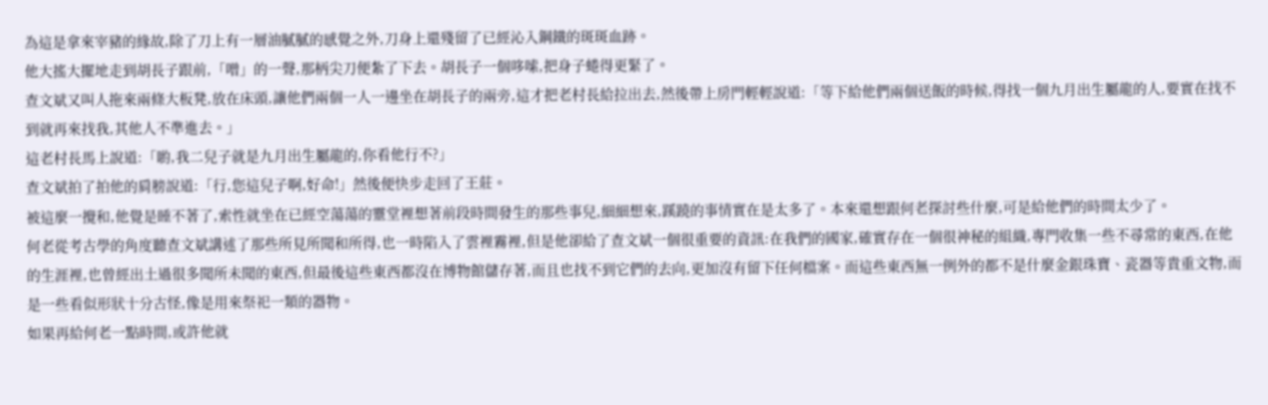為這是拿來宰豬的緣故,除了刀上有一層油膩膩的感覺之外,刀身上還殘留了已經沁入鋼鐵的斑斑血跡。
他大搖大擺地走到胡長子跟前,「噌」的一聲,那柄尖刀便紮了下去。胡長子一個哆嗦,把身子蜷得更緊了。
查文斌又叫人拖來兩條大板凳,放在床頭,讓他們兩個一人一邊坐在胡長子的兩旁,這才把老村長給拉出去,然後帶上房門輕輕說道:「等下給他們兩個送飯的時候,得找一個九月出生屬龍的人,要實在找不到就再來找我,其他人不準進去。」
這老村長馬上說道:「喲,我二兒子就是九月出生屬龍的,你看他行不?」
查文斌拍了拍他的肩膀說道:「行,您這兒子啊,好命!」然後便快步走回了王莊。
被這麼一攪和,他覺是睡不著了,索性就坐在已經空蕩蕩的靈堂裡想著前段時間發生的那些事兒,細細想來,蹊蹺的事情實在是太多了。本來還想跟何老探討些什麼,可是給他們的時間太少了。
何老從考古學的角度聽查文斌講述了那些所見所聞和所得,也一時陷入了雲裡霧裡,但是他卻給了查文斌一個很重要的資訊:在我們的國家,確實存在一個很神秘的組織,專門收集一些不尋常的東西,在他的生涯裡,也曾經出土過很多聞所未聞的東西,但最後這些東西都沒在博物館儲存著,而且也找不到它們的去向,更加沒有留下任何檔案。而這些東西無一例外的都不是什麼金銀珠寶、瓷器等貴重文物,而是一些看似形狀十分古怪,像是用來祭祀一類的器物。
如果再給何老一點時間,或許他就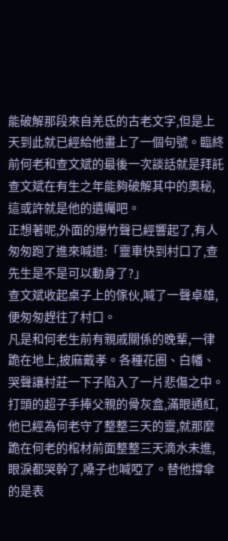能破解那段來自羌氐的古老文字,但是上天到此就已經給他畫上了一個句號。臨終前何老和查文斌的最後一次談話就是拜託查文斌在有生之年能夠破解其中的奧秘,這或許就是他的遺囑吧。
正想著呢,外面的爆竹聲已經響起了,有人匆匆跑了進來喊道:「靈車快到村口了,查先生是不是可以動身了?」
查文斌收起桌子上的傢伙,喊了一聲卓雄,便匆匆趕往了村口。
凡是和何老生前有親戚關係的晚輩,一律跪在地上,披麻戴孝。各種花圈、白幡、哭聲讓村莊一下子陷入了一片悲傷之中。
打頭的超子手捧父親的骨灰盒,滿眼通紅,他已經為何老守了整整三天的靈,就那麼跪在何老的棺材前面整整三天滴水未進,眼淚都哭幹了,嗓子也喊啞了。替他撐傘的是表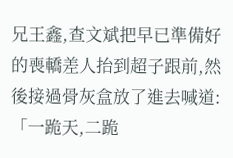兄王鑫,查文斌把早已準備好的喪轎差人抬到超子跟前,然後接過骨灰盒放了進去喊道:「一跪天,二跪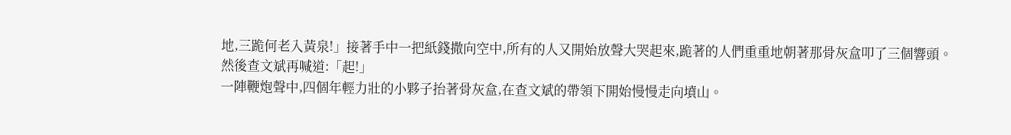地,三跪何老入黃泉!」接著手中一把紙錢撒向空中,所有的人又開始放聲大哭起來,跪著的人們重重地朝著那骨灰盒叩了三個響頭。
然後查文斌再喊道:「起!」
一陣鞭炮聲中,四個年輕力壯的小夥子抬著骨灰盒,在查文斌的帶領下開始慢慢走向墳山。